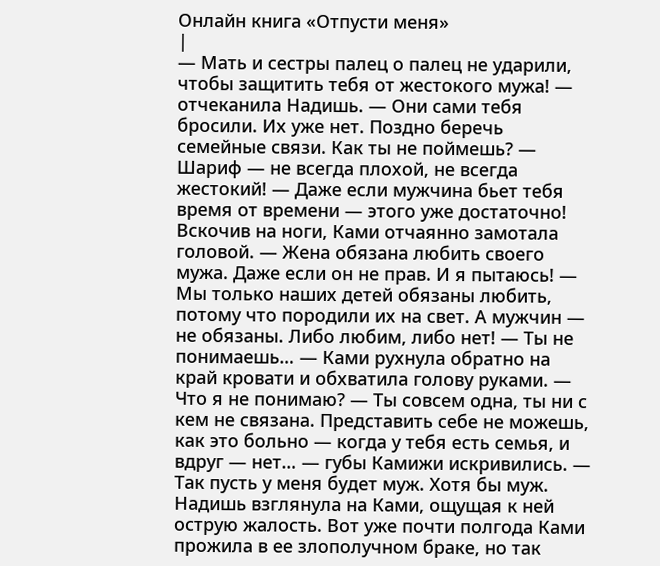Онлайн книга «Отпусти меня»
|
— Мать и сестры палец о палец не ударили, чтобы защитить тебя от жестокого мужа! — отчеканила Надишь. — Они сами тебя бросили. Их уже нет. Поздно беречь семейные связи. Как ты не поймешь? — Шариф — не всегда плохой, не всегда жестокий! — Даже если мужчина бьет тебя время от времени — этого уже достаточно! Вскочив на ноги, Ками отчаянно замотала головой. — Жена обязана любить своего мужа. Даже если он не прав. И я пытаюсь! — Мы только наших детей обязаны любить, потому что породили их на свет. А мужчин — не обязаны. Либо любим, либо нет! — Ты не понимаешь… — Ками рухнула обратно на край кровати и обхватила голову руками. — Что я не понимаю? — Ты совсем одна, ты ни с кем не связана. Представить себе не можешь, как это больно — когда у тебя есть семья, и вдруг — нет… — губы Камижи искривились. — Так пусть у меня будет муж. Хотя бы муж. Надишь взглянула на Ками, ощущая к ней острую жалость. Вот уже почти полгода Ками прожила в ее злополучном браке, но так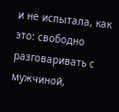и не испытала, как это: свободно разговаривать с мужчиной,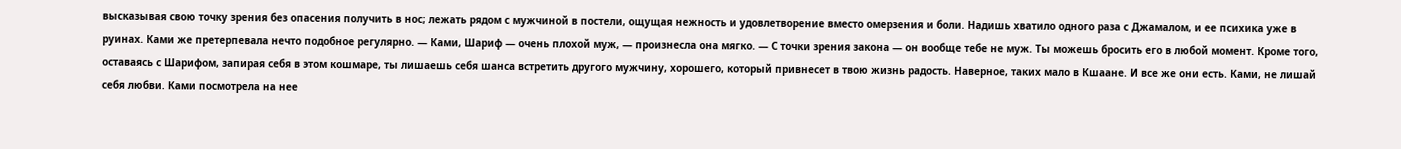высказывая свою точку зрения без опасения получить в нос; лежать рядом с мужчиной в постели, ощущая нежность и удовлетворение вместо омерзения и боли. Надишь хватило одного раза с Джамалом, и ее психика уже в руинах. Ками же претерпевала нечто подобное регулярно. — Ками, Шариф — очень плохой муж, — произнесла она мягко. — С точки зрения закона — он вообще тебе не муж. Ты можешь бросить его в любой момент. Кроме того, оставаясь с Шарифом, запирая себя в этом кошмаре, ты лишаешь себя шанса встретить другого мужчину, хорошего, который привнесет в твою жизнь радость. Наверное, таких мало в Кшаане. И все же они есть. Ками, не лишай себя любви. Ками посмотрела на нее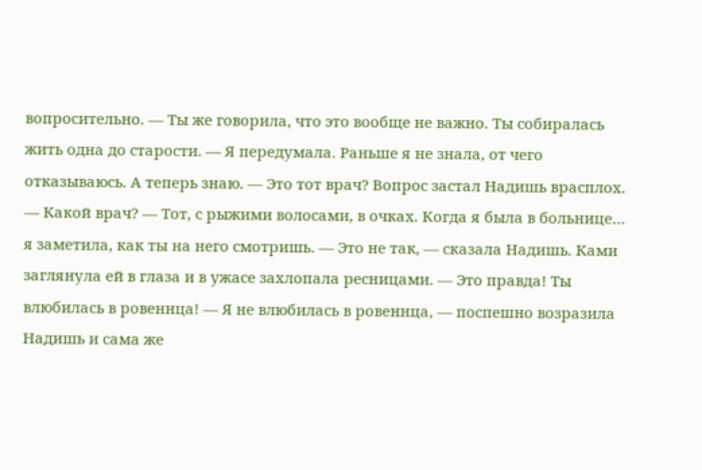вопросительно. — Ты же говорила, что это вообще не важно. Ты собиралась жить одна до старости. — Я передумала. Раньше я не знала, от чего отказываюсь. А теперь знаю. — Это тот врач? Вопрос застал Надишь врасплох. — Какой врач? — Тот, с рыжими волосами, в очках. Когда я была в больнице… я заметила, как ты на него смотришь. — Это не так, — сказала Надишь. Ками заглянула ей в глаза и в ужасе захлопала ресницами. — Это правда! Ты влюбилась в ровеннца! — Я не влюбилась в ровеннца, — поспешно возразила Надишь и сама же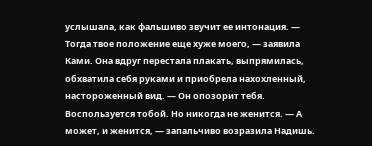услышала, как фальшиво звучит ее интонация. — Тогда твое положение еще хуже моего, — заявила Ками. Она вдруг перестала плакать, выпрямилась, обхватила себя руками и приобрела нахохленный, настороженный вид. — Он опозорит тебя. Воспользуется тобой. Но никогда не женится. — А может, и женится, — запальчиво возразила Надишь.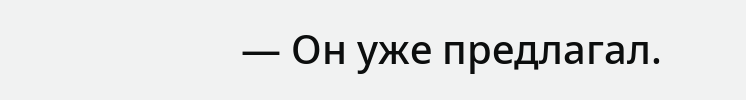— Он уже предлагал.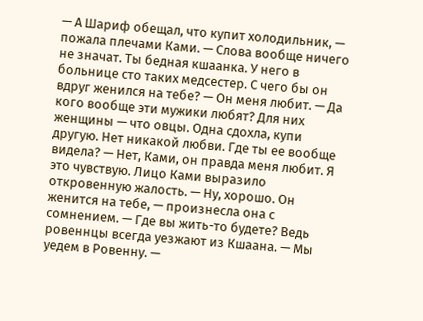— А Шариф обещал, что купит холодильник, — пожала плечами Ками. — Слова вообще ничего не значат. Ты бедная кшаанка. У него в больнице сто таких медсестер. С чего бы он вдруг женился на тебе? — Он меня любит. — Да кого вообще эти мужики любят? Для них женщины — что овцы. Одна сдохла, купи другую. Нет никакой любви. Где ты ее вообще видела? — Нет, Ками, он правда меня любит. Я это чувствую. Лицо Ками выразило откровенную жалость. — Ну, хорошо. Он женится на тебе, — произнесла она с сомнением. — Где вы жить-то будете? Ведь ровеннцы всегда уезжают из Кшаана. — Мы уедем в Ровенну. —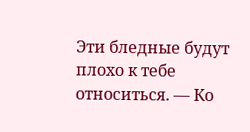Эти бледные будут плохо к тебе относиться. — Ко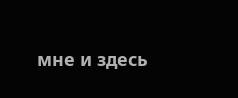мне и здесь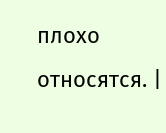плохо относятся. |